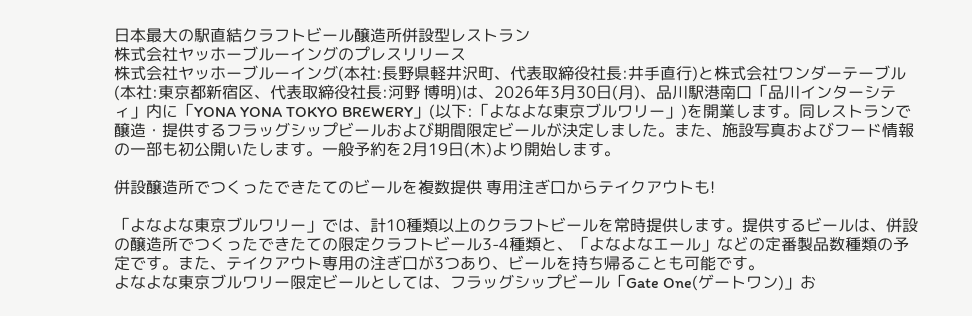日本最大の駅直結クラフトビール醸造所併設型レストラン
株式会社ヤッホーブルーイングのプレスリリース
株式会社ヤッホーブルーイング(本社:長野県軽井沢町、代表取締役社長:井手直行)と株式会社ワンダーテーブル(本社:東京都新宿区、代表取締役社長:河野 博明)は、2026年3月30日(月)、品川駅港南口「品川インターシティ」内に「YONA YONA TOKYO BREWERY」(以下:「よなよな東京ブルワリー」)を開業します。同レストランで醸造・提供するフラッグシップビールおよび期間限定ビールが決定しました。また、施設写真およびフード情報の一部も初公開いたします。一般予約を2月19日(木)より開始します。

併設醸造所でつくったできたてのビールを複数提供 専用注ぎ口からテイクアウトも!

「よなよな東京ブルワリー」では、計10種類以上のクラフトビールを常時提供します。提供するビールは、併設の醸造所でつくったできたての限定クラフトビール3-4種類と、「よなよなエール」などの定番製品数種類の予定です。また、テイクアウト専用の注ぎ口が3つあり、ビールを持ち帰ることも可能です。
よなよな東京ブルワリー限定ビールとしては、フラッグシップビール「Gate One(ゲートワン)」お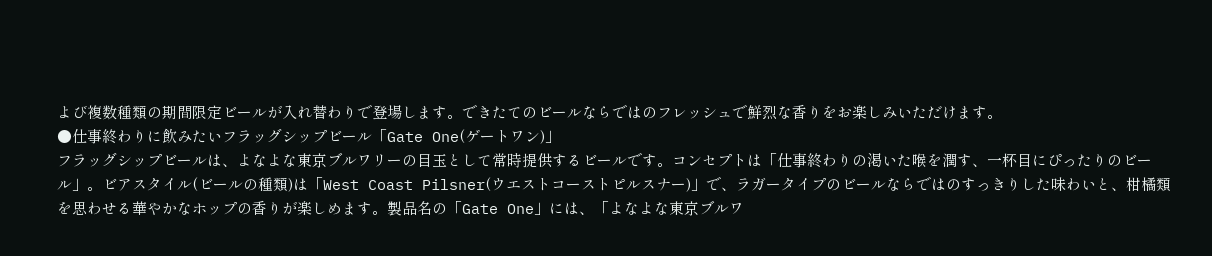よび複数種類の期間限定ビールが入れ替わりで登場します。できたてのビールならではのフレッシュで鮮烈な香りをお楽しみいただけます。
●仕事終わりに飲みたいフラッグシップビール「Gate One(ゲートワン)」
フラッグシップビールは、よなよな東京ブルワリーの目玉として常時提供するビールです。コンセプトは「仕事終わりの渇いた喉を潤す、一杯目にぴったりのビール」。ビアスタイル(ビールの種類)は「West Coast Pilsner(ウエストコーストピルスナー)」で、ラガータイプのビールならではのすっきりした味わいと、柑橘類を思わせる華やかなホップの香りが楽しめます。製品名の「Gate One」には、「よなよな東京ブルワ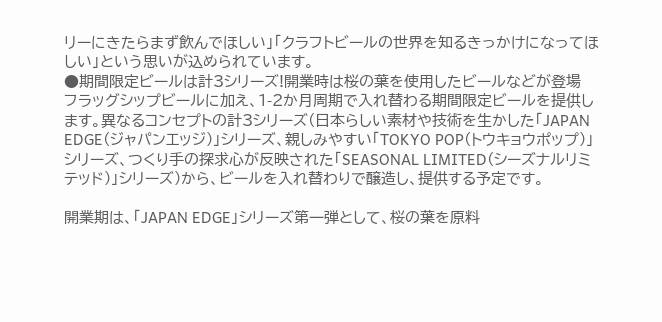リーにきたらまず飲んでほしい」「クラフトビールの世界を知るきっかけになってほしい」という思いが込められています。
●期間限定ビールは計3シリーズ!開業時は桜の葉を使用したビールなどが登場
フラッグシップビールに加え、1-2か月周期で入れ替わる期間限定ビールを提供します。異なるコンセプトの計3シリーズ(日本らしい素材や技術を生かした「JAPAN EDGE(ジャパンエッジ)」シリーズ、親しみやすい「TOKYO POP(トウキョウポップ)」シリーズ、つくり手の探求心が反映された「SEASONAL LIMITED(シーズナルリミテッド)」シリーズ)から、ビールを入れ替わりで醸造し、提供する予定です。

開業期は、「JAPAN EDGE」シリーズ第一弾として、桜の葉を原料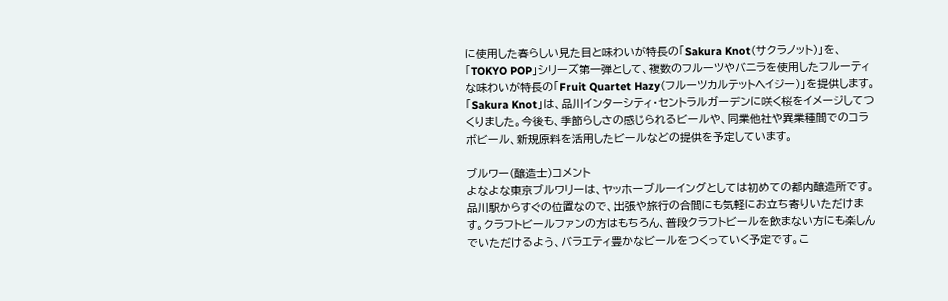に使用した春らしい見た目と味わいが特長の「Sakura Knot(サクラノット)」を、「TOKYO POP」シリーズ第一弾として、複数のフルーツやバニラを使用したフルーティな味わいが特長の「Fruit Quartet Hazy(フルーツカルテットヘイジー)」を提供します。「Sakura Knot」は、品川インターシティ・セントラルガーデンに咲く桜をイメージしてつくりました。今後も、季節らしさの感じられるビールや、同業他社や異業種間でのコラボビール、新規原料を活用したビールなどの提供を予定しています。

ブルワー(醸造士)コメント
よなよな東京ブルワリーは、ヤッホーブルーイングとしては初めての都内醸造所です。品川駅からすぐの位置なので、出張や旅行の合間にも気軽にお立ち寄りいただけます。クラフトビールファンの方はもちろん、普段クラフトビールを飲まない方にも楽しんでいただけるよう、バラエティ豊かなビールをつくっていく予定です。こ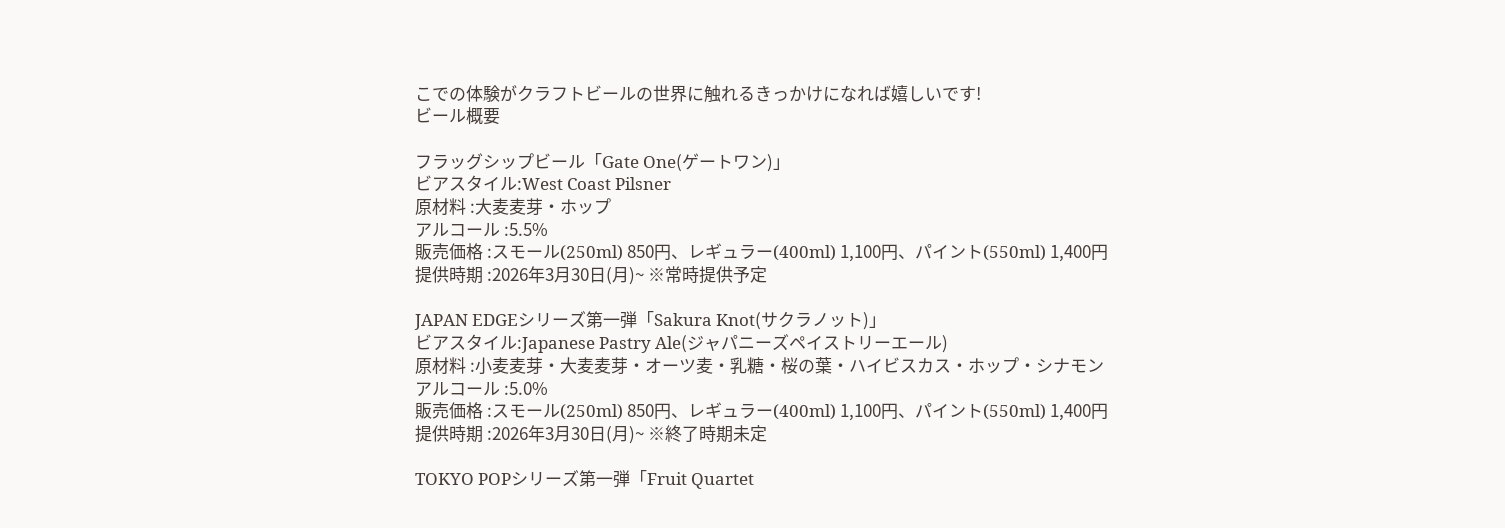こでの体験がクラフトビールの世界に触れるきっかけになれば嬉しいです!
ビール概要

フラッグシップビール「Gate One(ゲートワン)」
ビアスタイル:West Coast Pilsner
原材料 :大麦麦芽・ホップ
アルコール :5.5%
販売価格 :スモール(250ml) 850円、レギュラー(400ml) 1,100円、パイント(550ml) 1,400円
提供時期 :2026年3月30日(月)~ ※常時提供予定

JAPAN EDGEシリーズ第一弾「Sakura Knot(サクラノット)」
ビアスタイル:Japanese Pastry Ale(ジャパニーズペイストリーエール)
原材料 :小麦麦芽・大麦麦芽・オーツ麦・乳糖・桜の葉・ハイビスカス・ホップ・シナモン
アルコール :5.0%
販売価格 :スモール(250ml) 850円、レギュラー(400ml) 1,100円、パイント(550ml) 1,400円
提供時期 :2026年3月30日(月)~ ※終了時期未定

TOKYO POPシリーズ第一弾「Fruit Quartet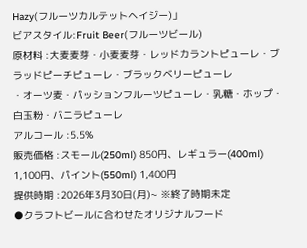Hazy(フルーツカルテットヘイジー)」
ビアスタイル:Fruit Beer(フルーツビール)
原材料 :大麦麦芽・小麦麦芽・レッドカラントピューレ・ブラッドピーチピューレ・ブラックベリーピューレ
・オーツ麦・パッションフルーツピューレ・乳糖・ホップ・白玉粉・バニラピューレ
アルコール :5.5%
販売価格 :スモール(250ml) 850円、レギュラー(400ml) 1,100円、パイント(550ml) 1,400円
提供時期 :2026年3月30日(月)~ ※終了時期未定
●クラフトビールに合わせたオリジナルフード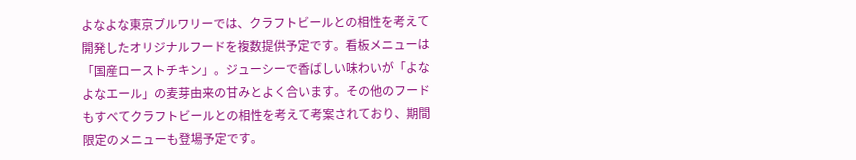よなよな東京ブルワリーでは、クラフトビールとの相性を考えて開発したオリジナルフードを複数提供予定です。看板メニューは「国産ローストチキン」。ジューシーで香ばしい味わいが「よなよなエール」の麦芽由来の甘みとよく合います。その他のフードもすべてクラフトビールとの相性を考えて考案されており、期間限定のメニューも登場予定です。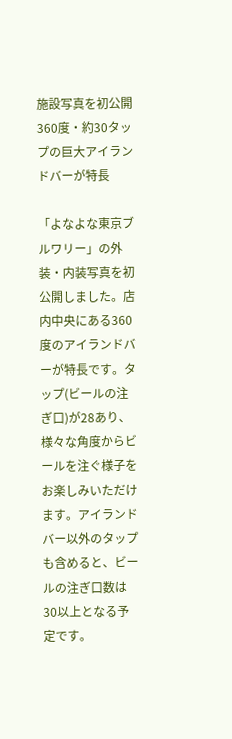施設写真を初公開 360度・約30タップの巨大アイランドバーが特長

「よなよな東京ブルワリー」の外装・内装写真を初公開しました。店内中央にある360度のアイランドバーが特長です。タップ(ビールの注ぎ口)が28あり、様々な角度からビールを注ぐ様子をお楽しみいただけます。アイランドバー以外のタップも含めると、ビールの注ぎ口数は30以上となる予定です。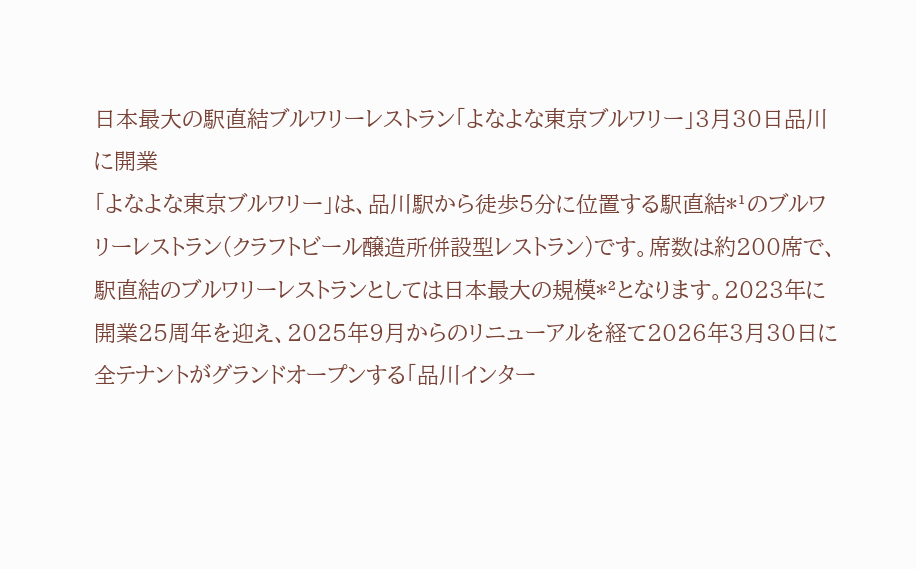日本最大の駅直結ブルワリーレストラン「よなよな東京ブルワリー」3月30日品川に開業
「よなよな東京ブルワリー」は、品川駅から徒歩5分に位置する駅直結*¹のブルワリーレストラン(クラフトビール醸造所併設型レストラン)です。席数は約200席で、駅直結のブルワリーレストランとしては日本最大の規模*²となります。2023年に開業25周年を迎え、2025年9月からのリニューアルを経て2026年3月30日に全テナントがグランドオープンする「品川インター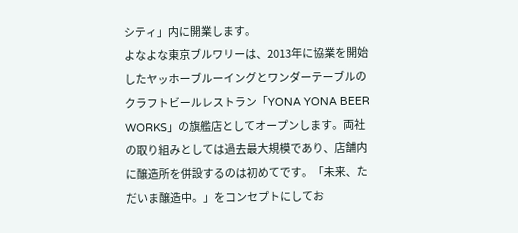シティ」内に開業します。
よなよな東京ブルワリーは、2013年に協業を開始したヤッホーブルーイングとワンダーテーブルのクラフトビールレストラン「YONA YONA BEER WORKS」の旗艦店としてオープンします。両社の取り組みとしては過去最大規模であり、店舗内に醸造所を併設するのは初めてです。「未来、ただいま醸造中。」をコンセプトにしてお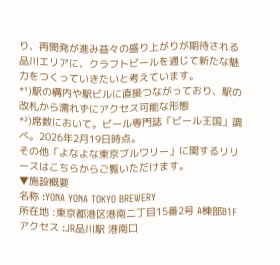り、再開発が進み益々の盛り上がりが期待される品川エリアに、クラフトビールを通じて新たな魅力をつくっていきたいと考えています。
*¹)駅の構内や駅ビルに直接つながっており、駅の改札から濡れずにアクセス可能な形態
*²)席数において。ビール専門誌「ビール王国」調べ。2026年2月19日時点。
その他「よなよな東京ブルワリー」に関するリリースはこちらからご覧いただけます。
▼施設概要
名称 :YONA YONA TOKYO BREWERY
所在地 :東京都港区港南二丁目15番2号 A棟部B1F
アクセス :JR品川駅 港南口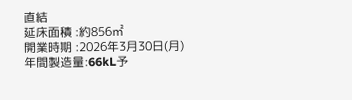直結
延床面積 :約856㎡
開業時期 :2026年3月30日(月)
年間製造量:66kL予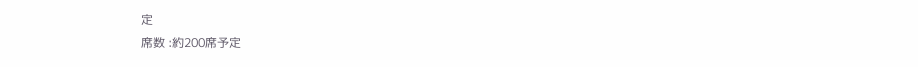定
席数 :約200席予定